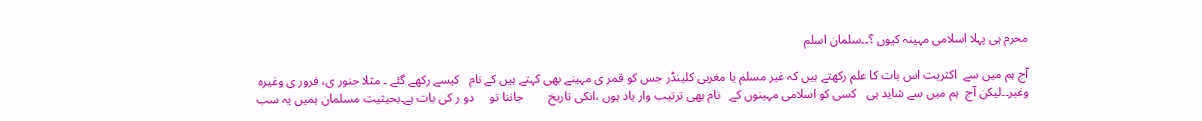محرم ہی پہلا اسلامی مہینہ کیوں ؟۔۔سلمان اسلم

آج ہم میں سے  اکثریت اس بات کا علم رکھتے ہیں کہ غیر مسلم یا مغربی کلینڈر جس کو قمر ی مہینے بھی کہتے ہیں کے نام   کیسے رکھے گئے ۔ مثلا جنور ی، فرور ی وغیرہ وغیر۔۔لیکن آج  ہم میں سے شاید ہی   کسی کو اسلامی مہینوں کے   نام بھی ترتیب وار یاد ہوں ،انکی تاریخ        جاننا تو     دو ر کی بات ہے۔بحیثیت مسلمان ہمیں یہ سب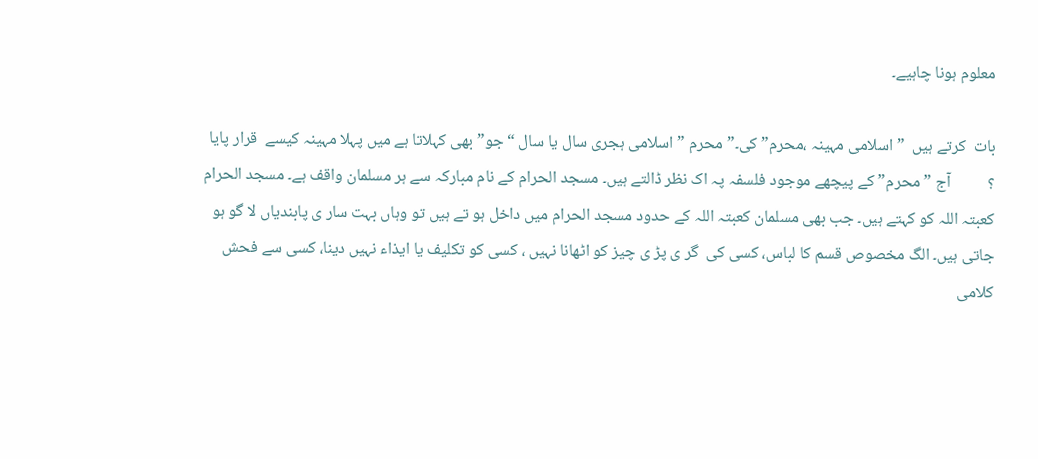معلوم ہونا چاہیے۔

بات  کرتے ہیں  ” اسلامی مہینہ ،محرم” کی۔” محرم ” اسلامی ہجری سال یا سال “جو” بھی کہلاتا ہے میں پہلا مہینہ کیسے  قرار پایا              ؟          آج ” محرم” کے پیچھے موجود فلسفہ پہ اک نظر ڈالتے ہیں۔ مسجد الحرام کے نام مبارکہ سے ہر مسلمان واقف ہے۔ مسجد الحرام کعبتہ اللہ کو کہتے ہیں۔ جب بھی مسلمان کعبتہ اللہ کے حدود مسجد الحرام میں داخل ہو تے ہیں تو وہاں بہت سار ی پابندیاں لا گو ہو جاتی ہیں۔ الگ مخصوص قسم کا لباس، کسی کی  گر ی پڑ ی چیز کو اٹھانا نہیں ، کسی کو تکلیف یا ایذاء نہیں دینا، کسی سے فحش کلامی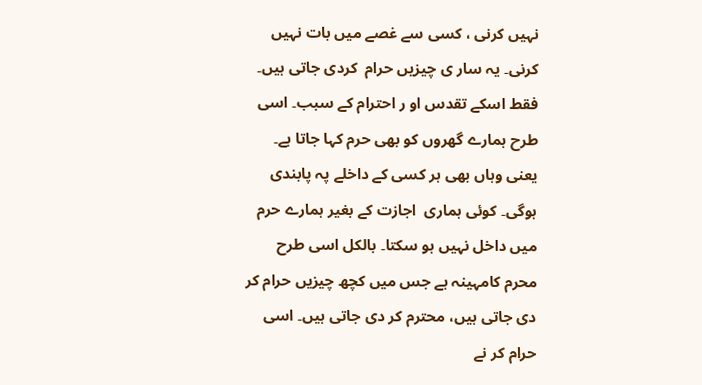نہیں کرنی ، کسی سے غصے میں بات نہیں کرنی۔ یہ سار ی چیزیں حرام  کردی جاتی ہیں۔ فقط اسکے تقدس او ر احترام کے سبب۔ اسی طرح ہمارے گھروں کو بھی حرم کہا جاتا ہے۔ یعنی وہاں بھی ہر کسی کے داخلے پہ پابندی ہوگی۔ کوئی ہماری  اجازت کے بغیر ہمارے حرم میں داخل نہیں ہو سکتا۔ بالکل اسی طرح محرم کامہینہ ہے جس میں کچھ چیزیں حرام کر دی جاتی ہیں، محترم کر دی جاتی ہیں۔ اسی حرام کر نے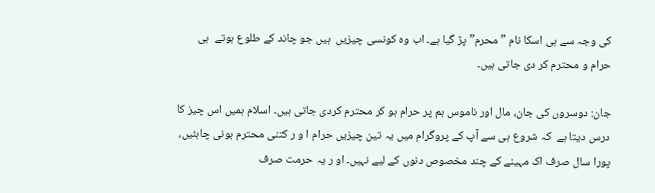کی وجہ سے ہی اسکا نام ” محرم” پڑ گیا ہے۔ اب وہ کونسی چیزیں  ہیں جو چاند کے طلوع ہوتے  ہی حرام و محترم کر دی جاتی ہیں۔

جان: دوسروں کی جان، مال اور ناموس ہم پر حرام ہو کر محترم کردی جاتی ہیں۔ اسلام ہمیں اس چیز کا درس دیتا ہے  کہ شروع ہی سے آپ کے پروگرام میں یہ تین چیزیں حرام ا و ر کتنی محترم ہونی چاہئیں،  پورا سال صرف اک مہینے کے چند مخصوص دنوں کے لیے نہیں۔ او ر یہ حرمت صرف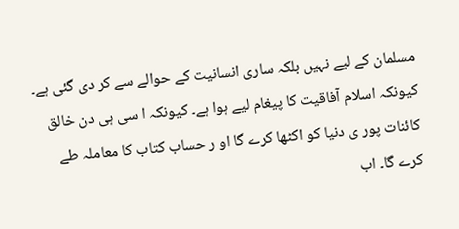مسلمان کے لیے نہیں بلکہ ساری انسانیت کے حوالے سے کر دی گئی ہے۔ کیونکہ اسلام آفاقیت کا پیغام لیے ہوا ہے۔ کیونکہ ا سی ہی دن خالق کائنات پور ی دنیا کو اکٹھا کرے گا او ر حساب کتاب کا معاملہ طے کرے گا۔ اب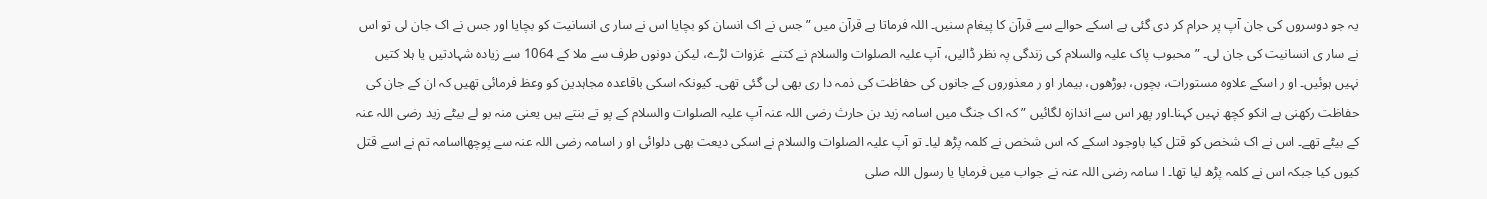یہ جو دوسروں کی جان آپ پر حرام کر دی گئی ہے اسکے حوالے سے قرآن کا پیغام سنیں۔ اللہ فرماتا ہے قرآن میں ” جس نے اک انسان کو بچایا اس نے سار ی انسانیت کو بچایا اور جس نے اک جان لی تو اس نے سار ی انسانیت کی جان لی۔ ” محبوب پاک علیہ والسلام کی زندگی پہ نظر ڈالیں، آپ علیہ الصلوات والسلام نے کتنے  غزوات لڑے، لیکن دونوں طرف سے ملا کے 1064 سے زیادہ شہادتیں یا ہلا کتیں نہیں ہوئیں۔ او ر اسکے علاوہ مستورات، بچوں، بوڑھوں، بیمار او ر معذوروں کے جانوں کی حفاظت کی ذمہ دا ری بھی لی گئی تھی۔ کیونکہ اسکی باقاعدہ مجاہدین کو وعظ فرمائی تھیں کہ ان کے جان کی حفاظت رکھنی ہے انکو کچھ نہیں کہنا۔اور پھر اس سے اندازہ لگائیں ” کہ اک جنگ میں اسامہ زید بن حارث رضی اللہ عنہ آپ علیہ الصلوات والسلام کے پو تے بنتے ہیں یعنی منہ بو لے بیٹے زید رضی اللہ عنہ کے بیٹے تھے۔ اس نے اک شخص کو قتل کیا باوجود اسکے کہ اس شخص نے کلمہ پڑھ لیا۔ تو آپ علیہ الصلوات والسلام نے اسکی دیعت بھی دلوائی او ر اسامہ رضی اللہ عنہ سے پوچھااسامہ تم نے اسے قتل کیوں کیا جبکہ اس نے کلمہ پڑھ لیا تھا۔ ا سامہ رضی اللہ عنہ نے جواب میں فرمایا یا رسول اللہ صلی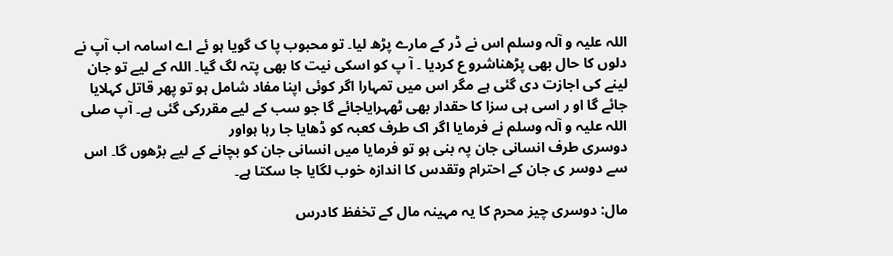اللہ علیہ و آلہ وسلم اس نے ڈر کے مارے پڑھ لیا۔ تو محبوب پا ک گویا ہو ئے اے اسامہ اب آپ نے دلوں کا حال بھی پڑھناشرو ع کردیا ۔ آ پ کو اسکی نیت کا بھی پتہ لگ گیا۔ اللہ کے لیے تو جان لینے کی اجازت دی گئی ہے مگر اس میں تمہارا اگر کوئی اپنا مفاد شامل ہو تو پھر قاتل کہلایا جائے گا او ر اسی ہی سزا کا حقدار بھی ٹھہرایاجائے گا جو سب کے لیے مقررکی گئی ہے۔ آپ صلی اللہ علیہ و آلہ وسلم نے فرمایا اگر اک طرف کعبہ کو ڈھایا جا رہا ہواور
دوسری طرف انسانی جان پہ بنی ہو تو فرمایا میں انسانی جان کو بچانے کے لیے بڑھوں گا۔ اس سے دوسر ی جان کے احترام وتقدس کا اندازہ خوب لگایا جا سکتا ہے۔

مال: دوسری چیز محرم کا یہ مہینہ مال کے تخفظ کادرس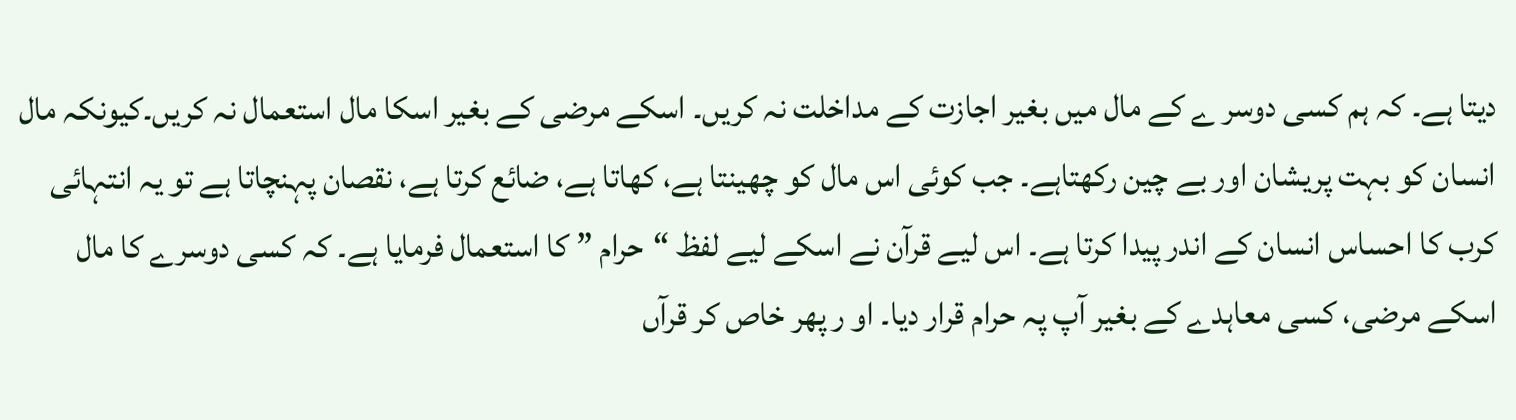دیتا ہے۔ کہ ہم کسی دوسر ے کے مال میں بغیر اجازت کے مداخلت نہ کریں۔ اسکے مرضی کے بغیر اسکا مال استعمال نہ کریں۔کیونکہ مال انسان کو بہت پریشان اور بے چین رکھتاہے۔ جب کوئی اس مال کو چھینتا ہے، کھاتا ہے، ضائع کرتا ہے، نقصان پہنچاتا ہے تو یہ انتہائی کرب کا احساس انسان کے اندر پیدا کرتا ہے۔ اس لیے قرآن نے اسکے لیے لفظ “حرام ” کا استعمال فرمایا ہے۔ کہ کسی دوسرے کا مال اسکے مرضی، کسی معاہدے کے بغیر آپ پہ حرام قرار دیا۔ او ر پھر خاص کر قرآں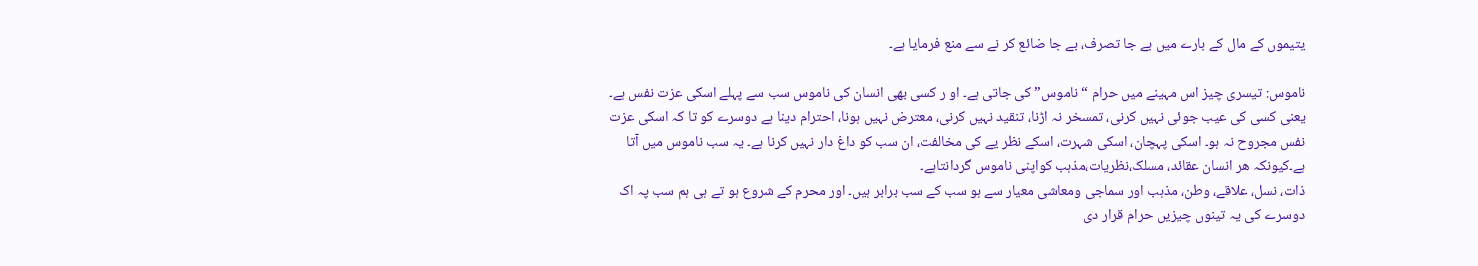یتیموں کے مال کے بارے میں بے جا تصرف، بے جا ضائع کر نے سے منع فرمایا ہے۔

ناموس: تیسری چیز اس مہینے میں حرام “ناموس” کی جاتی ہے۔ او ر کسی بھی انسان کی ناموس سب سے پہلے اسکی عزت نفس ہے۔ یعنی کسی کی عیب جوئی نہیں کرنی، تمسخر نہ اڑنا، تنقید نہیں کرنی، معترض نہیں ہونا، احترام دینا ہے دوسرے کو تا کہ اسکی عزت نفس مجروح نہ ہو۔ اسکی پہچان، اسکی شہرت، اسکے نظر یے کی مخالفت، ان سب کو داغ دار نہیں کرنا ہے۔ یہ سب ناموس میں آتا ہے۔کیونکہ ھر انسان عقائد، مسلک،نظریات،مذہب کواپنی ناموس گردانتاہے۔
ذات، نسل، علاقے، وطن، مذہب اور سماجی ومعاشی معیار سے ہو سب کے سب برابر ہیں۔ اور محرم کے شروع ہو تے ہی ہم سب پہ اک دوسرے کی یہ تینوں چیزیں حرام قرار دی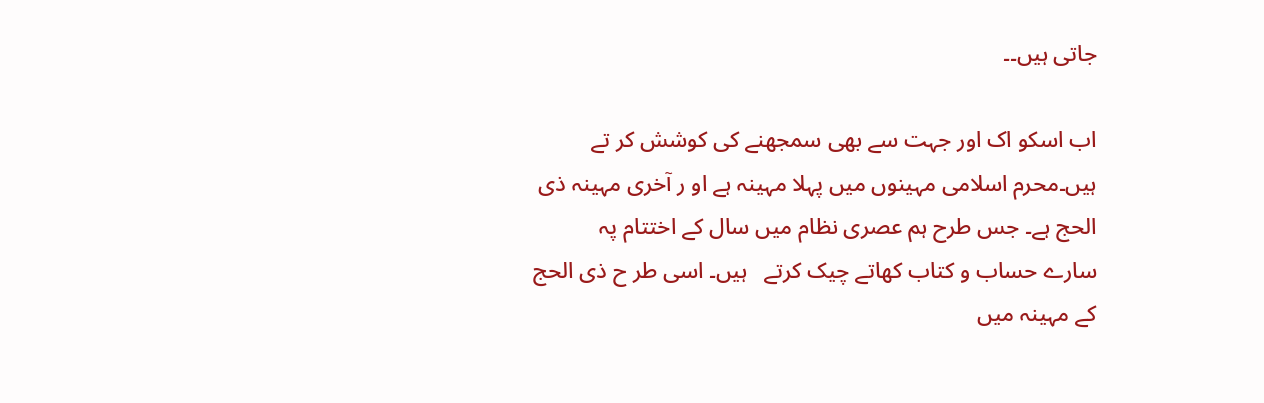جاتی ہیں۔۔

اب اسکو اک اور جہت سے بھی سمجھنے کی کوشش کر تے ہیں۔محرم اسلامی مہینوں میں پہلا مہینہ ہے او ر آخری مہینہ ذی الحج ہے۔ جس طرح ہم عصری نظام میں سال کے اختتام پہ   سارے حساب و کتاب کھاتے چیک کرتے   ہیں۔ اسی طر ح ذی الحج کے مہینہ میں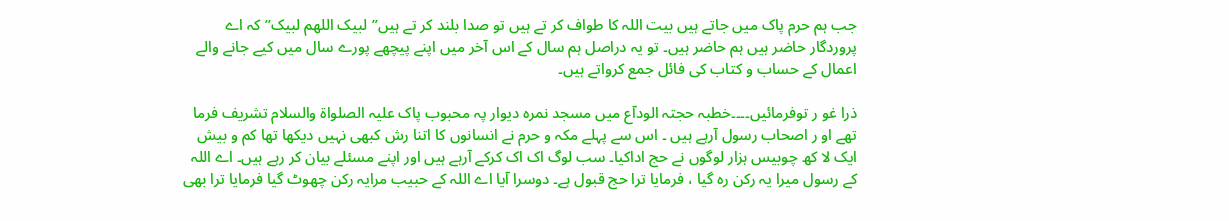جب ہم حرم پاک میں جاتے ہیں بیت اللہ کا طواف کر تے ہیں تو صدا بلند کر تے ہیں”لبیک اللھم لبیک” کہ اے پروردگار حاضر ہیں ہم حاضر ہیں۔ تو یہ دراصل ہم سال کے اس آخر میں اپنے پیچھے پورے سال میں کیے جانے والے اعمال کے حساب و کتاب کی فائل جمع کرواتے ہیں۔

ذرا غو ر توفرمائیں۔۔۔۔خطبہ حجتہ الودآع میں مسجد نمرہ دیوار پہ محبوب پاک علیہ الصلواة والسلام تشریف فرما تھے او ر اصحاب رسول آرہے ہیں ۔ اس سے پہلے مکہ و حرم نے انسانوں کا اتنا رش کبھی نہیں دیکھا تھا کم و بیش ایک لا کھ چوبیس ہزار لوگوں نے حج اداکیا۔ سب لوگ اک اک کرکے آرہے ہیں اور اپنے مسئلے بیان کر رہے ہیں۔ اے اللہ کے رسول میرا یہ رکن رہ گیا ، فرمایا ترا حج قبول ہے۔ دوسرا آیا اے اللہ کے حبیب مرایہ رکن چھوٹ گیا فرمایا ترا بھی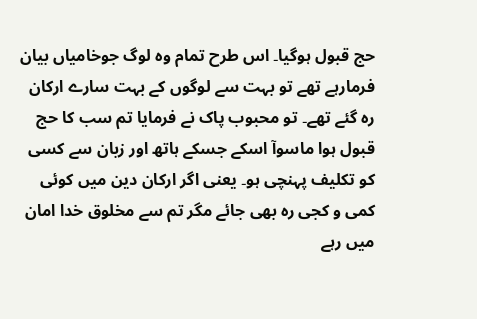حج قبول ہوگیا۔ اس طرح تمام وہ لوگ جوخامیاں بیان فرمارہے تھے تو بہت سے لوگوں کے بہت سارے ارکان رہ گئے تھے۔ تو محبوب پاک نے فرمایا تم سب کا حج قبول ہوا ماسوآ اسکے جسکے ہاتھ اور زبان سے کسی کو تکلیف پہنچی ہو۔ یعنی اگر ارکان دین میں کوئی کمی و کجی رہ بھی جائے مگر تم سے مخلوق خدا امان میں رہے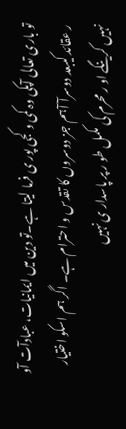تو باری تعالی آپکی وہ کمی و کجی پور ی فرما لیتا ہے۔تو دین میں ایمانیات، عبادآت آو ر عقائد کیبعد دوسرآ آہم جز دوسروں کا تقدس و احترام ہے۔ اگر ہم اسکو اختیار نہیں کرینگے او ر محرم کی مکمل طو ر پر پاسدار ی نہیں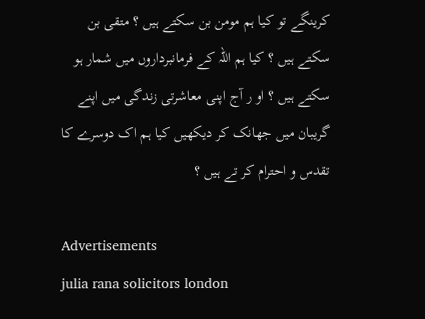کرینگے تو کیا ہم مومن بن سکتے ہیں ؟ متقی بن سکتے ہیں ؟ کیا ہم اللہ کے فرمانبرداروں میں شمار ہو سکتے ہیں ؟ او ر آج اپنی معاشرتی زندگی میں اپنے گریبان میں جھانک کر دیکھیں کیا ہم اک دوسرے کا تقدس و احترام کر تے ہیں ؟

Advertisements
julia rana solicitors london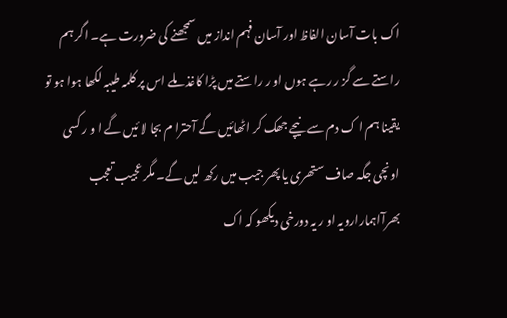اک بات آسان الفاظ اور آسان فہم انداز میں سمجھنے کی ضرورت ہے۔ اگر ہم راستے سے گز ر رہے ہوں او ر راستے میں پڑا کاغذ ملے اس پر کلمہ طیبہ لکھا ہوا ہو تو یقینا ہم ا ک دم سے نیچے جھک کر اٹھائیں گے آحترا م بجا لا ئیں گے ا و ر کسی اونچی جگہ صاف ستھری یا پھر جیب میں رکھ لیں گے۔ مگر عجیب تعجب بھرآاہمارارویہ او ر یہ دورخی دیکھو کہ اک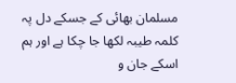مسلمان بھائی کے جسکے دل پہ کلمہ طیبہ لکھا جا چکا ہے اور ہم اسکے جان و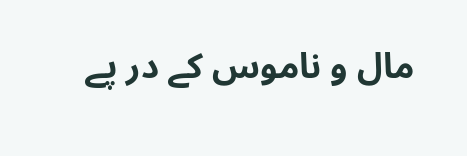مال و ناموس کے در پے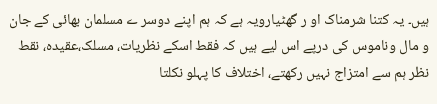ہیں۔ یہ کتنا شرمناک او ر گھٹیارویہ ہے کہ ہم اپنے دوسر ے مسلمان بھائی کے جان و مال وناموس کی درپے اس لیے ہیں کہ فقط اسکے نظریات، مسلک،عقیدہ، نقط نظر ہم سے امتزاج نہیں رکھتے، اختلاف کا پہلو نکلتا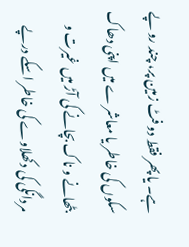ہے۔ یا پھر فقط دو فٹ زمین پر، چند رو پے سکوں کی خاطر یا معاشر ے میں اپنی دھاک بٹھانے و ناک بچانے کی آڑ میں غیرت و مردانگی کی دکھلاوے کی خاطر اسکے درپے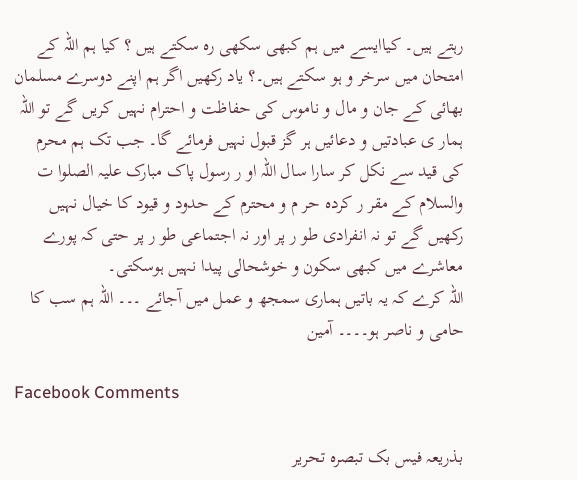رہتے ہیں۔ کیاایسے میں ہم کبھی سکھی رہ سکتے ہیں ؟ کیا ہم اللہ کے امتحان میں سرخر و ہو سکتے ہیں۔؟ یاد رکھیں اگر ہم اپنے دوسرے مسلمان بھائی کے جان و مال و ناموس کی حفاظت و احترام نہیں کریں گے تو اللہ ہمار ی عبادتیں و دعائیں ہر گز قبول نہیں فرمائے گا۔ جب تک ہم محرم کی قید سے نکل کر سارا سال اللہ او ر رسول پاک مبارک علیہ الصلوا ت والسلام کے مقر ر کردہ حر م و محترم کے حدود و قیود کا خیال نہیں رکھیں گے تو نہ انفرادی طو ر پر اور نہ اجتماعی طو ر پر حتی کہ پورے معاشرے میں کبھی سکون و خوشحالی پیدا نہیں ہوسکتی۔
اللہ کرے کہ یہ باتیں ہماری سمجھ و عمل میں آجائے ۔۔۔ اللہ ہم سب کا حامی و ناصر ہو۔۔۔۔ آمین

Facebook Comments

بذریعہ فیس بک تبصرہ تحریر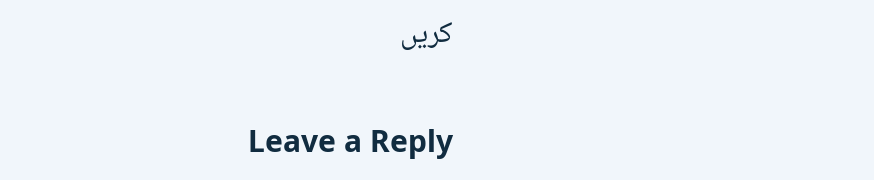کریں

Leave a Reply